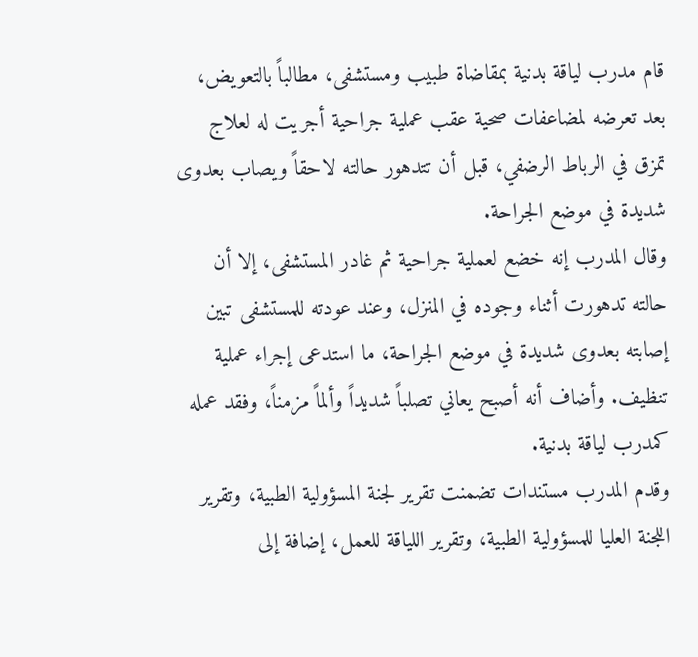قام مدرب لياقة بدنية بمقاضاة طبيب ومستشفى، مطالباً بالتعويض، بعد تعرضه لمضاعفات صحية عقب عملية جراحية أجريت له لعلاج تمزق في الرباط الرضفي، قبل أن تتدهور حالته لاحقاً ويصاب بعدوى شديدة في موضع الجراحة.
وقال المدرب إنه خضع لعملية جراحية ثم غادر المستشفى، إلا أن حالته تدهورت أثناء وجوده في المنزل، وعند عودته للمستشفى تبين إصابته بعدوى شديدة في موضع الجراحة، ما استدعى إجراء عملية تنظيف. وأضاف أنه أصبح يعاني تصلباً شديداً وألماً مزمناً، وفقد عمله كمدرب لياقة بدنية.
وقدم المدرب مستندات تضمنت تقرير لجنة المسؤولية الطبية، وتقرير اللجنة العليا للمسؤولية الطبية، وتقرير اللياقة للعمل، إضافة إلى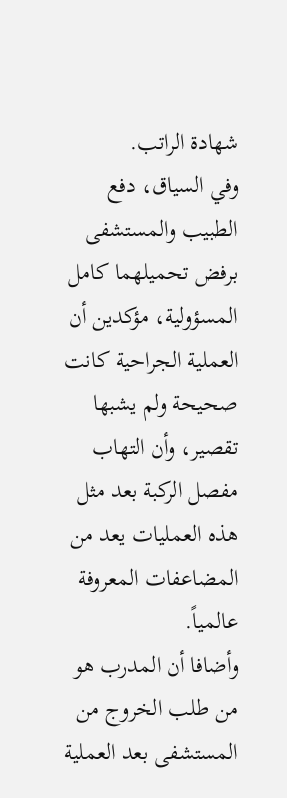شهادة الراتب.
وفي السياق، دفع الطبيب والمستشفى برفض تحميلهما كامل المسؤولية، مؤكدين أن العملية الجراحية كانت صحيحة ولم يشبها تقصير، وأن التهاب مفصل الركبة بعد مثل هذه العمليات يعد من المضاعفات المعروفة عالمياً.
وأضافا أن المدرب هو من طلب الخروج من المستشفى بعد العملية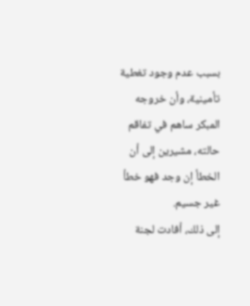بسبب عدم وجود تغطية تأمينية، وأن خروجه المبكر ساهم في تفاقم حالته، مشيرين إلى أن الخطأ إن وجد فهو خطأ غير جسيم.
إلى ذلك، أفادت لجنة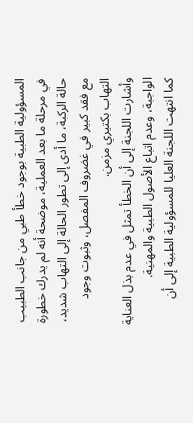المسؤولية الطبية بوجود خطأ طبي من جانب الطبيب في مرحلة ما بعد العملية، موضحة أنه لم يدرك خطورة حالة الركبة، ما أدى إلى تطور الحالة إلى التهاب شديد، مع فقد كبير في غضروف المفصل، وثبوت وجود التهاب بكتيري مزمن.
وأشارت اللجنة إلى أن الخطأ تمثل في عدم بذل العناية الواجبة، وعدم اتباع الأصول الطبية والمهنية.
كما انتهت اللجنة العليا للمسؤولية الطبية إلى أن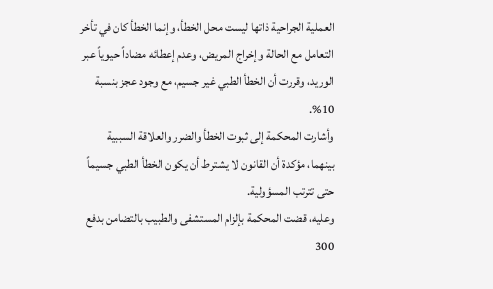العملية الجراحية ذاتها ليست محل الخطأ، وإنما الخطأ كان في تأخر التعامل مع الحالة وإخراج المريض، وعدم إعطائه مضاداً حيوياً عبر الوريد، وقررت أن الخطأ الطبي غير جسيم، مع وجود عجز بنسبة 10%.
وأشارت المحكمة إلى ثبوت الخطأ والضرر والعلاقة السببية بينهما، مؤكدة أن القانون لا يشترط أن يكون الخطأ الطبي جسيماً حتى تترتب المسؤولية.
وعليه، قضت المحكمة بإلزام المستشفى والطبيب بالتضامن بدفع 300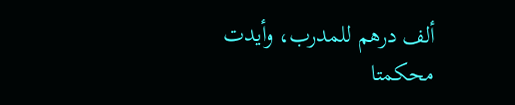ألف درهم للمدرب، وأيدت محكمتا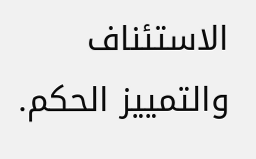الاستئناف والتمييز الحكم.